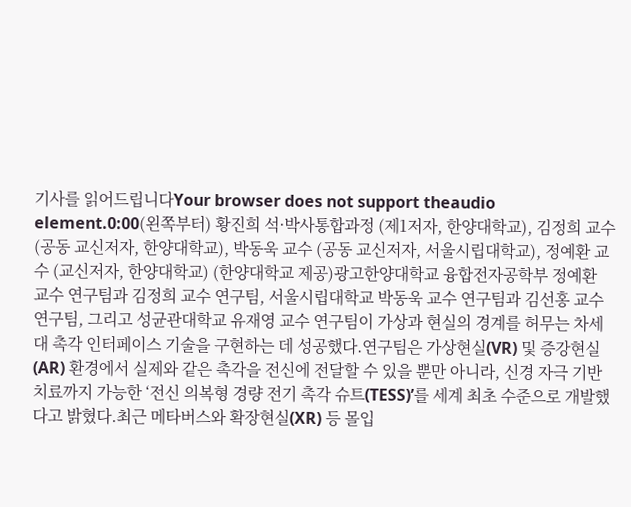기사를 읽어드립니다Your browser does not support theaudio element.0:00(왼쪽부터) 황진희 석·박사통합과정 (제1저자, 한양대학교), 김정희 교수 (공동 교신저자, 한양대학교), 박동욱 교수 (공동 교신저자, 서울시립대학교), 정예환 교수 (교신저자, 한양대학교) (한양대학교 제공)광고한양대학교 융합전자공학부 정예환 교수 연구팀과 김정희 교수 연구팀, 서울시립대학교 박동욱 교수 연구팀과 김선홍 교수 연구팀, 그리고 성균관대학교 유재영 교수 연구팀이 가상과 현실의 경계를 허무는 차세대 촉각 인터페이스 기술을 구현하는 데 성공했다.연구팀은 가상현실(VR) 및 증강현실(AR) 환경에서 실제와 같은 촉각을 전신에 전달할 수 있을 뿐만 아니라, 신경 자극 기반 치료까지 가능한 ‘전신 의복형 경량 전기 촉각 슈트(TESS)’를 세계 최초 수준으로 개발했다고 밝혔다.최근 메타버스와 확장현실(XR) 등 몰입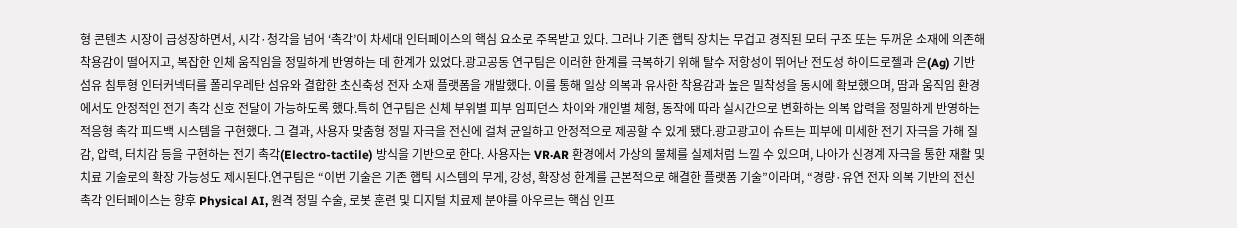형 콘텐츠 시장이 급성장하면서, 시각·청각을 넘어 ‘촉각’이 차세대 인터페이스의 핵심 요소로 주목받고 있다. 그러나 기존 햅틱 장치는 무겁고 경직된 모터 구조 또는 두꺼운 소재에 의존해 착용감이 떨어지고, 복잡한 인체 움직임을 정밀하게 반영하는 데 한계가 있었다.광고공동 연구팀은 이러한 한계를 극복하기 위해 탈수 저항성이 뛰어난 전도성 하이드로젤과 은(Ag) 기반 섬유 침투형 인터커넥터를 폴리우레탄 섬유와 결합한 초신축성 전자 소재 플랫폼을 개발했다. 이를 통해 일상 의복과 유사한 착용감과 높은 밀착성을 동시에 확보했으며, 땀과 움직임 환경에서도 안정적인 전기 촉각 신호 전달이 가능하도록 했다.특히 연구팀은 신체 부위별 피부 임피던스 차이와 개인별 체형, 동작에 따라 실시간으로 변화하는 의복 압력을 정밀하게 반영하는 적응형 촉각 피드백 시스템을 구현했다. 그 결과, 사용자 맞춤형 정밀 자극을 전신에 걸쳐 균일하고 안정적으로 제공할 수 있게 됐다.광고광고이 슈트는 피부에 미세한 전기 자극을 가해 질감, 압력, 터치감 등을 구현하는 전기 촉각(Electro-tactile) 방식을 기반으로 한다. 사용자는 VR·AR 환경에서 가상의 물체를 실제처럼 느낄 수 있으며, 나아가 신경계 자극을 통한 재활 및 치료 기술로의 확장 가능성도 제시된다.연구팀은 “이번 기술은 기존 햅틱 시스템의 무게, 강성, 확장성 한계를 근본적으로 해결한 플랫폼 기술”이라며, “경량·유연 전자 의복 기반의 전신 촉각 인터페이스는 향후 Physical AI, 원격 정밀 수술, 로봇 훈련 및 디지털 치료제 분야를 아우르는 핵심 인프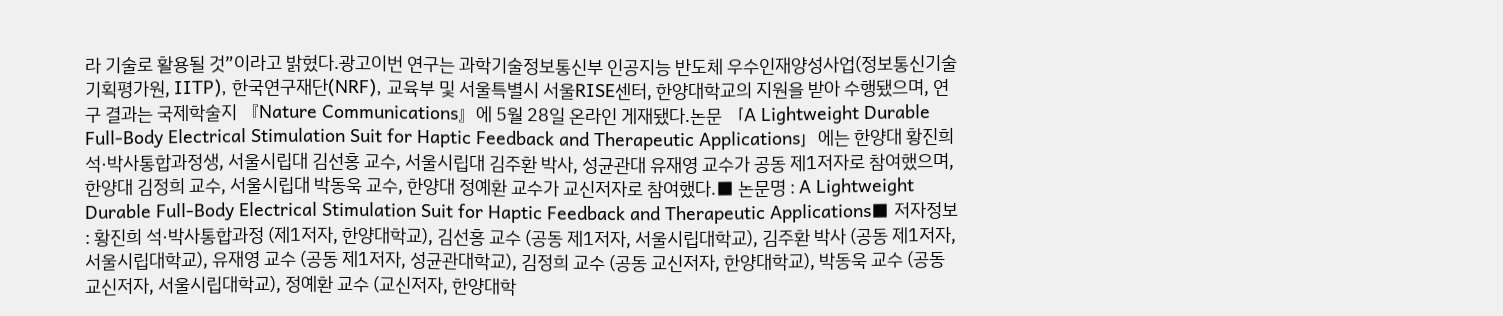라 기술로 활용될 것”이라고 밝혔다.광고이번 연구는 과학기술정보통신부 인공지능 반도체 우수인재양성사업(정보통신기술기획평가원, IITP), 한국연구재단(NRF), 교육부 및 서울특별시 서울RISE센터, 한양대학교의 지원을 받아 수행됐으며, 연구 결과는 국제학술지 『Nature Communications』에 5월 28일 온라인 게재됐다.논문 「A Lightweight Durable Full-Body Electrical Stimulation Suit for Haptic Feedback and Therapeutic Applications」에는 한양대 황진희 석·박사통합과정생, 서울시립대 김선홍 교수, 서울시립대 김주환 박사, 성균관대 유재영 교수가 공동 제1저자로 참여했으며, 한양대 김정희 교수, 서울시립대 박동욱 교수, 한양대 정예환 교수가 교신저자로 참여했다.■ 논문명 : A Lightweight Durable Full-Body Electrical Stimulation Suit for Haptic Feedback and Therapeutic Applications■ 저자정보 : 황진희 석·박사통합과정 (제1저자, 한양대학교), 김선홍 교수 (공동 제1저자, 서울시립대학교), 김주환 박사 (공동 제1저자, 서울시립대학교), 유재영 교수 (공동 제1저자, 성균관대학교), 김정희 교수 (공동 교신저자, 한양대학교), 박동욱 교수 (공동 교신저자, 서울시립대학교), 정예환 교수 (교신저자, 한양대학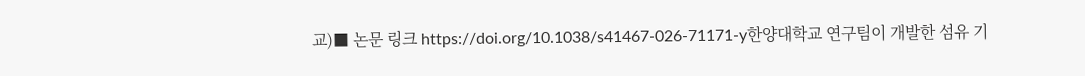교)■ 논문 링크 https://doi.org/10.1038/s41467-026-71171-y한양대학교 연구팀이 개발한 섬유 기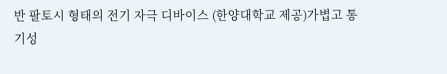반 팔토시 형태의 전기 자극 디바이스 (한양대학교 제공)가볍고 통기성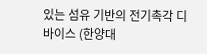있는 섬유 기반의 전기촉각 디바이스 (한양대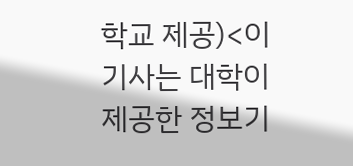학교 제공)<이 기사는 대학이 제공한 정보기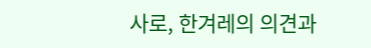사로, 한겨레의 의견과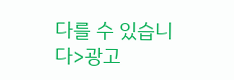다를 수 있습니다>광고